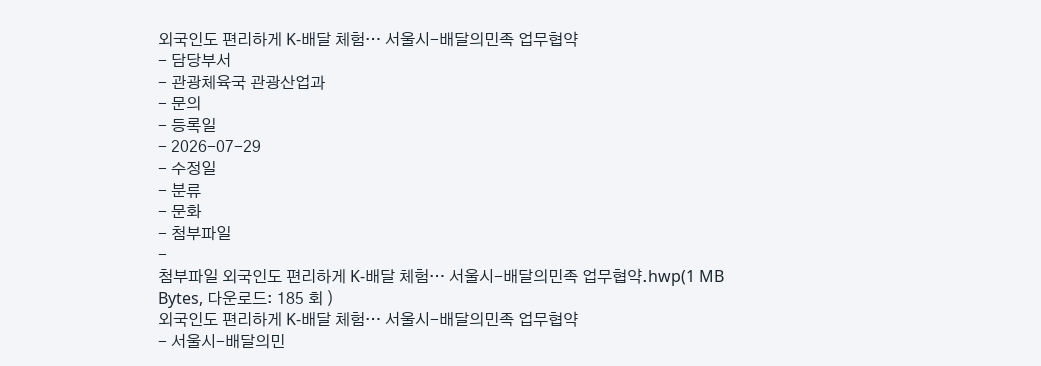외국인도 편리하게 K-배달 체험… 서울시-배달의민족 업무협약
- 담당부서
- 관광체육국 관광산업과
- 문의
- 등록일
- 2026-07-29
- 수정일
- 분류
- 문화
- 첨부파일
-
첨부파일 외국인도 편리하게 K-배달 체험… 서울시-배달의민족 업무협약.hwp(1 MB Bytes, 다운로드: 185 회 )
외국인도 편리하게 K-배달 체험… 서울시-배달의민족 업무협약
- 서울시-배달의민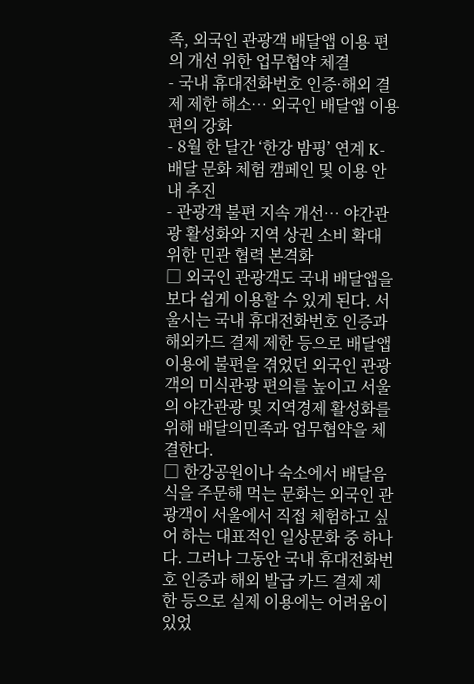족, 외국인 관광객 배달앱 이용 편의 개선 위한 업무협약 체결
- 국내 휴대전화번호 인증·해외 결제 제한 해소… 외국인 배달앱 이용 편의 강화
- 8월 한 달간 ‘한강 밤핑’ 연계 K-배달 문화 체험 캠페인 및 이용 안내 추진
- 관광객 불편 지속 개선… 야간관광 활성화와 지역 상권 소비 확대 위한 민관 협력 본격화
□ 외국인 관광객도 국내 배달앱을 보다 쉽게 이용할 수 있게 된다. 서울시는 국내 휴대전화번호 인증과 해외카드 결제 제한 등으로 배달앱 이용에 불편을 겪었던 외국인 관광객의 미식관광 편의를 높이고 서울의 야간관광 및 지역경제 활성화를 위해 배달의민족과 업무협약을 체결한다.
□ 한강공원이나 숙소에서 배달음식을 주문해 먹는 문화는 외국인 관광객이 서울에서 직접 체험하고 싶어 하는 대표적인 일상문화 중 하나다. 그러나 그동안 국내 휴대전화번호 인증과 해외 발급 카드 결제 제한 등으로 실제 이용에는 어려움이 있었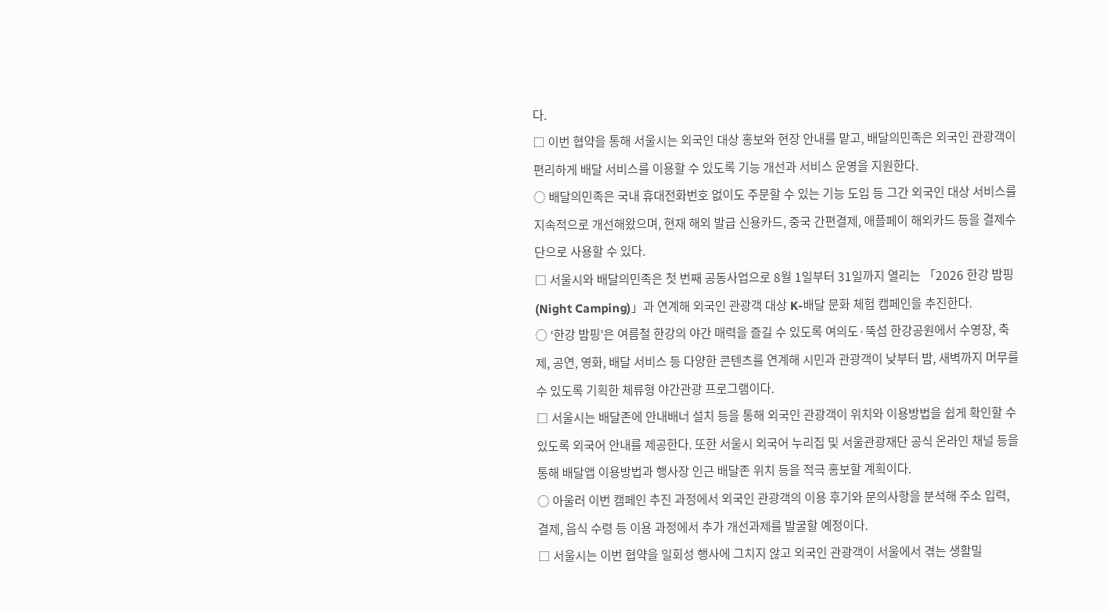다.
□ 이번 협약을 통해 서울시는 외국인 대상 홍보와 현장 안내를 맡고, 배달의민족은 외국인 관광객이 편리하게 배달 서비스를 이용할 수 있도록 기능 개선과 서비스 운영을 지원한다.
○ 배달의민족은 국내 휴대전화번호 없이도 주문할 수 있는 기능 도입 등 그간 외국인 대상 서비스를 지속적으로 개선해왔으며, 현재 해외 발급 신용카드, 중국 간편결제, 애플페이 해외카드 등을 결제수단으로 사용할 수 있다.
□ 서울시와 배달의민족은 첫 번째 공동사업으로 8월 1일부터 31일까지 열리는 「2026 한강 밤핑(Night Camping)」과 연계해 외국인 관광객 대상 K-배달 문화 체험 캠페인을 추진한다.
○ ‘한강 밤핑’은 여름철 한강의 야간 매력을 즐길 수 있도록 여의도·뚝섬 한강공원에서 수영장, 축제, 공연, 영화, 배달 서비스 등 다양한 콘텐츠를 연계해 시민과 관광객이 낮부터 밤, 새벽까지 머무를 수 있도록 기획한 체류형 야간관광 프로그램이다.
□ 서울시는 배달존에 안내배너 설치 등을 통해 외국인 관광객이 위치와 이용방법을 쉽게 확인할 수 있도록 외국어 안내를 제공한다. 또한 서울시 외국어 누리집 및 서울관광재단 공식 온라인 채널 등을 통해 배달앱 이용방법과 행사장 인근 배달존 위치 등을 적극 홍보할 계획이다.
○ 아울러 이번 캠페인 추진 과정에서 외국인 관광객의 이용 후기와 문의사항을 분석해 주소 입력, 결제, 음식 수령 등 이용 과정에서 추가 개선과제를 발굴할 예정이다.
□ 서울시는 이번 협약을 일회성 행사에 그치지 않고 외국인 관광객이 서울에서 겪는 생활밀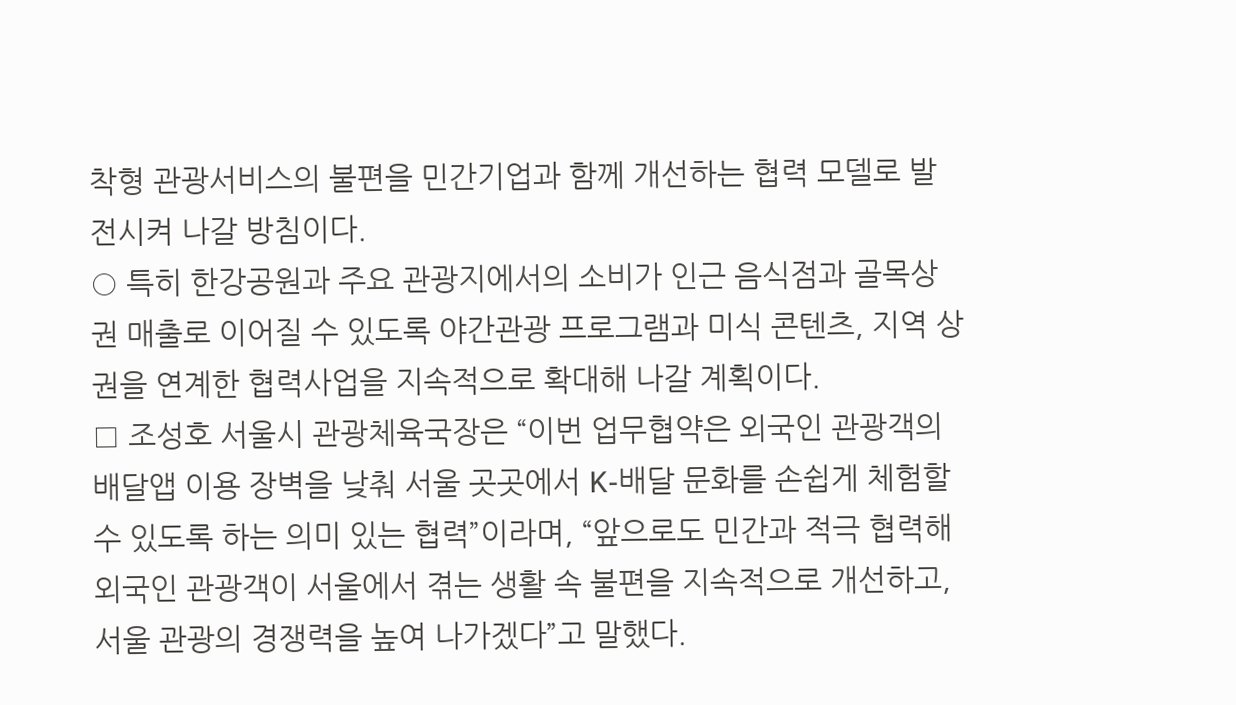착형 관광서비스의 불편을 민간기업과 함께 개선하는 협력 모델로 발전시켜 나갈 방침이다.
○ 특히 한강공원과 주요 관광지에서의 소비가 인근 음식점과 골목상권 매출로 이어질 수 있도록 야간관광 프로그램과 미식 콘텐츠, 지역 상권을 연계한 협력사업을 지속적으로 확대해 나갈 계획이다.
□ 조성호 서울시 관광체육국장은 “이번 업무협약은 외국인 관광객의 배달앱 이용 장벽을 낮춰 서울 곳곳에서 K-배달 문화를 손쉽게 체험할 수 있도록 하는 의미 있는 협력”이라며, “앞으로도 민간과 적극 협력해 외국인 관광객이 서울에서 겪는 생활 속 불편을 지속적으로 개선하고, 서울 관광의 경쟁력을 높여 나가겠다”고 말했다.